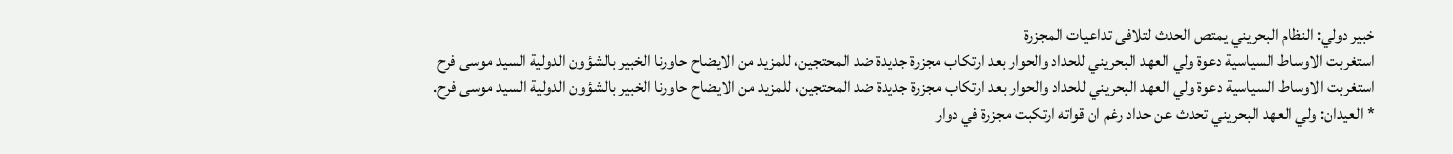خبير دولي: النظام البحريني يمتص الحدث لتلافى تداعيات المجزرة
استغربت الاوساط السياسية دعوة ولي العهد البحريني للحداد والحوار بعد ارتكاب مجزرة جديدة ضد المحتجين، للمزيد من الايضاح حاورنا الخبير بالشؤون الدولية السيد موسى فرح
استغربت الاوساط السياسية دعوة ولي العهد البحريني للحداد والحوار بعد ارتكاب مجزرة جديدة ضد المحتجين، للمزيد من الايضاح حاورنا الخبير بالشؤون الدولية السيد موسى فرح.
* العيدان: ولي العهد البحريني تحدث عن حداد رغم ان قواته ارتكبت مجزرة في دوار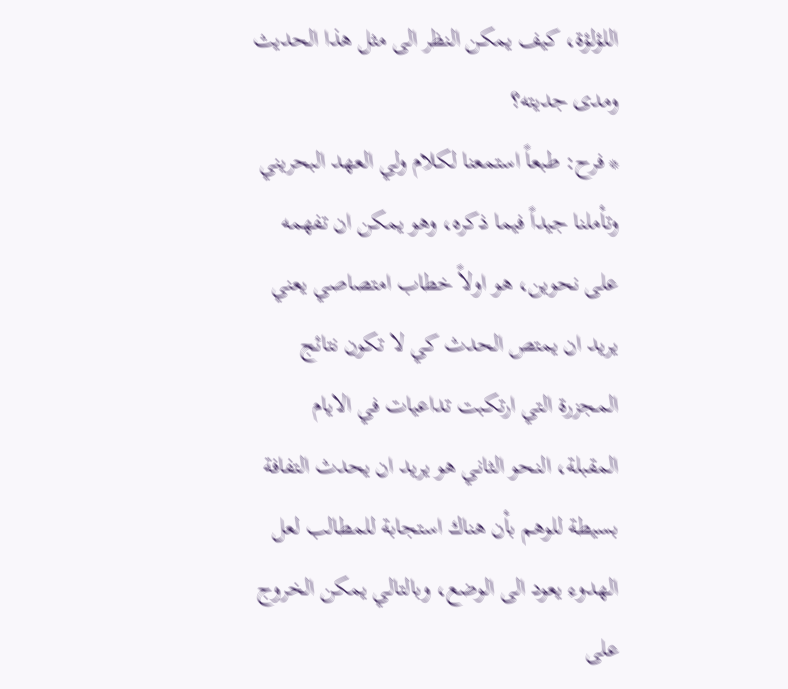اللؤلؤة، كيف يمكن النظر الى مثل هذا الحديث ومدى جديته؟
* فرح: طبعاً استمعنا لكلام ولي العهد البحريني وتأملنا جيداً فيما ذكره، وهو يمكن ان تفهمه على نحوين، هو اولاً خطاب امتصاصي يعني يريد ان يمتص الحدث كي لا تكون نتائج المجزرة التي ارتكبت تداعيات في الايام المقبلة، النحو الثاني هو يريد ان يحدث التفافة بسيطة للوهم بأن هناك استجابة للمطالب لعل الهدوء يعود الى الوضع، وبالتالي يمكن الخروج على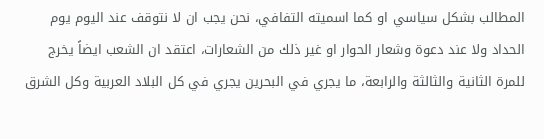المطالب بشكل سياسي او كما اسميته التفافي، نحن يجب ان لا نتوقف عند اليوم يوم الحداد ولا عند دعوة وشعار الحوار او غير ذلك من الشعارات، اعتقد ان الشعب ايضاً يخرج للمرة الثانية والثالثة والرابعة، ما يجري في البحرين يجري في كل البلاد العربية وكل الشرق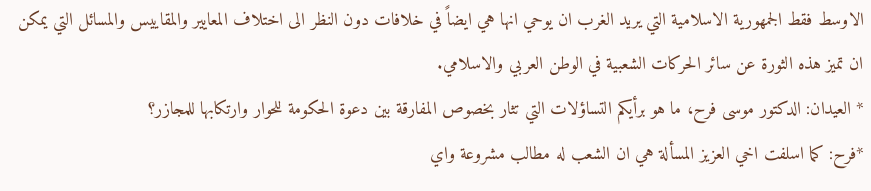الاوسط فقط الجمهورية الاسلامية التي يريد الغرب ان يوحي انها هي ايضاً في خلافات دون النظر الى اختلاف المعايير والمقاييس والمسائل التي يمكن ان تميز هذه الثورة عن سائر الحركات الشعبية في الوطن العربي والاسلامي.
* العيدان: الدكتور موسى فرح، ما هو برأيكم التساؤلات التي تثار بخصوص المفارقة بين دعوة الحكومة للحوار وارتكابها للمجازر؟
*فرح: كما اسلفت اخي العزيز المسألة هي ان الشعب له مطالب مشروعة واي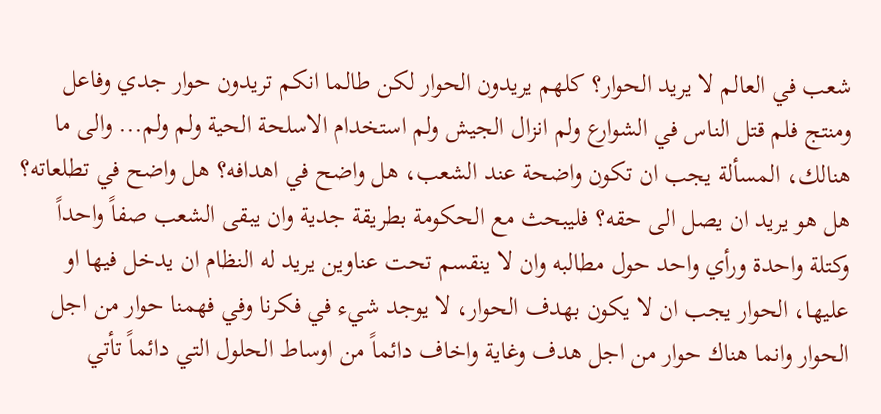شعب في العالم لا يريد الحوار؟ كلهم يريدون الحوار لكن طالما انكم تريدون حوار جدي وفاعل ومنتج فلم قتل الناس في الشوارع ولم انزال الجيش ولم استخدام الاسلحة الحية ولم ولم... والى ما هنالك، المسألة يجب ان تكون واضحة عند الشعب، هل واضح في اهدافه؟ هل واضح في تطلعاته؟ هل هو يريد ان يصل الى حقه؟ فليبحث مع الحكومة بطريقة جدية وان يبقى الشعب صفاً واحداً وكتلة واحدة ورأي واحد حول مطالبه وان لا ينقسم تحت عناوين يريد له النظام ان يدخل فيها او عليها، الحوار يجب ان لا يكون بهدف الحوار، لا يوجد شيء في فكرنا وفي فهمنا حوار من اجل الحوار وانما هناك حوار من اجل هدف وغاية واخاف دائماً من اوساط الحلول التي دائماً تأتي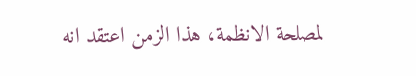لمصلحة الانظمة، هذا الزمن اعتقد انه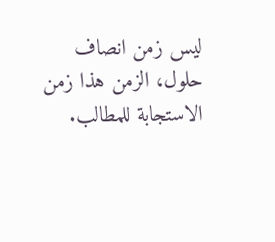ليس زمن انصاف حلول، الزمن هذا زمن الاستجابة للمطالب.